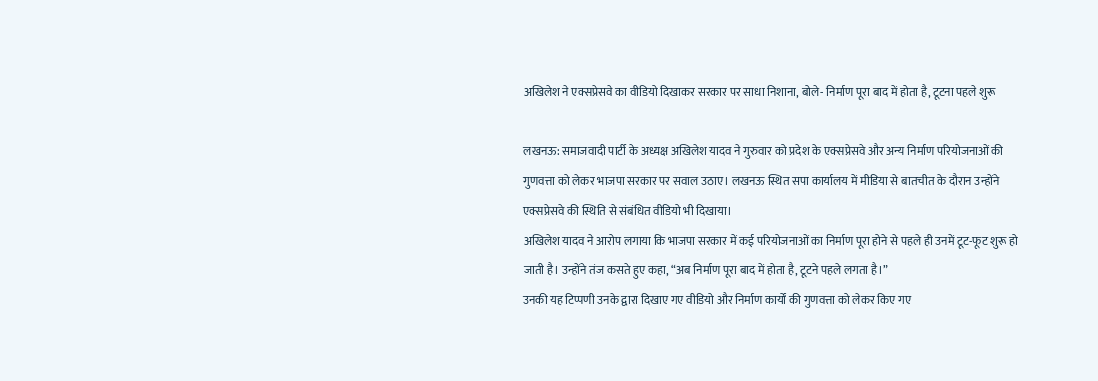अखिलेश ने एक्सप्रेसवे का वीडियो दिखाकर सरकार पर साधा निशाना, बोले- निर्माण पूरा बाद में होता है, टूटना पहले शुरू

लखनऊ: समाजवादी पार्टी के अध्यक्ष अखिलेश यादव ने गुरुवार को प्रदेश के एक्सप्रेसवे और अन्य निर्माण परियोजनाओं की गुणवत्ता को लेकर भाजपा सरकार पर सवाल उठाए। लखनऊ स्थित सपा कार्यालय में मीडिया से बातचीत के दौरान उन्होंने एक्सप्रेसवे की स्थिति से संबंधित वीडियो भी दिखाया।
अखिलेश यादव ने आरोप लगाया कि भाजपा सरकार में कई परियोजनाओं का निर्माण पूरा होने से पहले ही उनमें टूट-फूट शुरू हो जाती है। उन्होंने तंज कसते हुए कहा, “अब निर्माण पूरा बाद में होता है, टूटने पहले लगता है।”
उनकी यह टिप्पणी उनके द्वारा दिखाए गए वीडियो और निर्माण कार्यों की गुणवत्ता को लेकर किए गए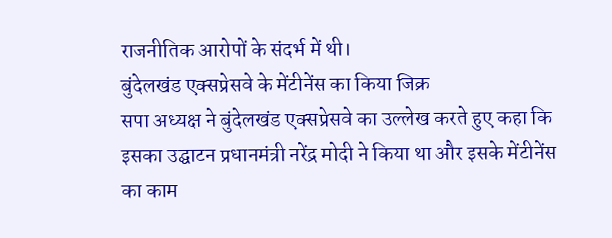राजनीतिक आरोपों के संदर्भ में थी।
बुंदेलखंड एक्सप्रेसवे के मेंटीनेंस का किया जिक्र
सपा अध्यक्ष ने बुंदेलखंड एक्सप्रेसवे का उल्लेख करते हुए कहा कि इसका उद्घाटन प्रधानमंत्री नरेंद्र मोदी ने किया था और इसके मेंटीनेंस का काम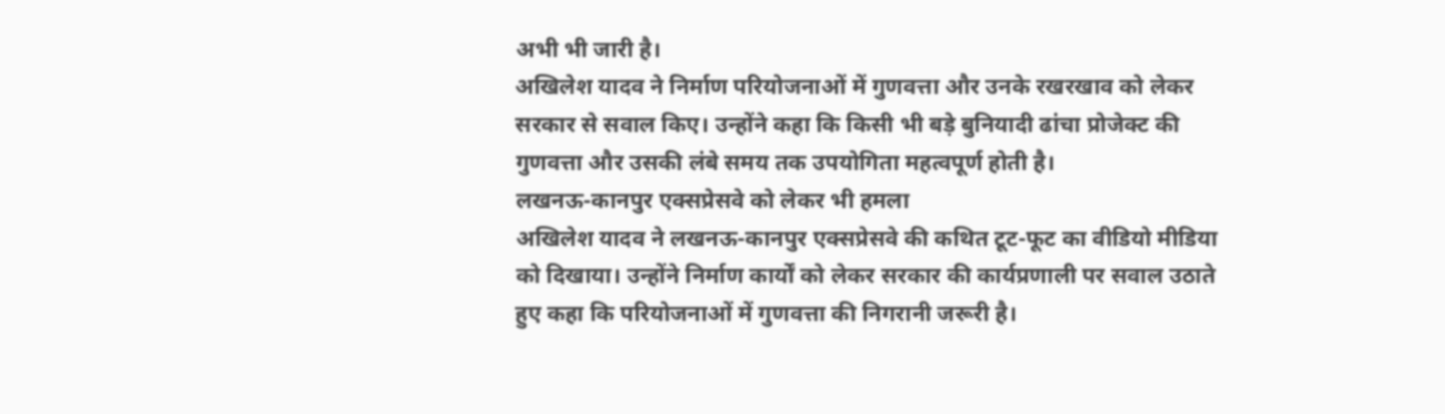अभी भी जारी है।
अखिलेश यादव ने निर्माण परियोजनाओं में गुणवत्ता और उनके रखरखाव को लेकर सरकार से सवाल किए। उन्होंने कहा कि किसी भी बड़े बुनियादी ढांचा प्रोजेक्ट की गुणवत्ता और उसकी लंबे समय तक उपयोगिता महत्वपूर्ण होती है।
लखनऊ-कानपुर एक्सप्रेसवे को लेकर भी हमला
अखिलेश यादव ने लखनऊ-कानपुर एक्सप्रेसवे की कथित टूट-फूट का वीडियो मीडिया को दिखाया। उन्होंने निर्माण कार्यों को लेकर सरकार की कार्यप्रणाली पर सवाल उठाते हुए कहा कि परियोजनाओं में गुणवत्ता की निगरानी जरूरी है।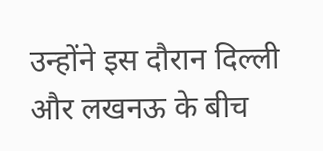उन्होंने इस दौरान दिल्ली और लखनऊ के बीच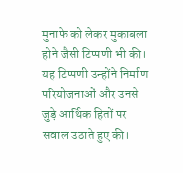मुनाफे को लेकर मुकाबला होने जैसी टिप्पणी भी की। यह टिप्पणी उन्होंने निर्माण परियोजनाओं और उनसे जुड़े आर्थिक हितों पर सवाल उठाते हुए की।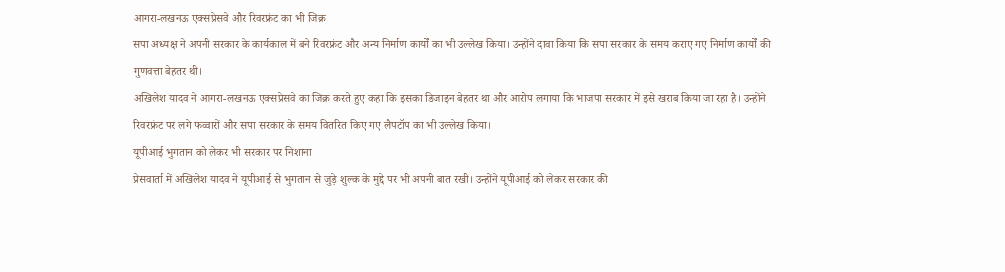आगरा-लखनऊ एक्सप्रेसवे और रिवरफ्रंट का भी जिक्र
सपा अध्यक्ष ने अपनी सरकार के कार्यकाल में बने रिवरफ्रंट और अन्य निर्माण कार्यों का भी उल्लेख किया। उन्होंने दावा किया कि सपा सरकार के समय कराए गए निर्माण कार्यों की गुणवत्ता बेहतर थी।
अखिलेश यादव ने आगरा-लखनऊ एक्सप्रेसवे का जिक्र करते हुए कहा कि इसका डिजाइन बेहतर था और आरोप लगाया कि भाजपा सरकार में इसे खराब किया जा रहा है। उन्होंने रिवरफ्रंट पर लगे फव्वारों और सपा सरकार के समय वितरित किए गए लैपटॉप का भी उल्लेख किया।
यूपीआई भुगतान को लेकर भी सरकार पर निशाना
प्रेसवार्ता में अखिलेश यादव ने यूपीआई से भुगतान से जुड़े शुल्क के मुद्दे पर भी अपनी बात रखी। उन्होंने यूपीआई को लेकर सरकार की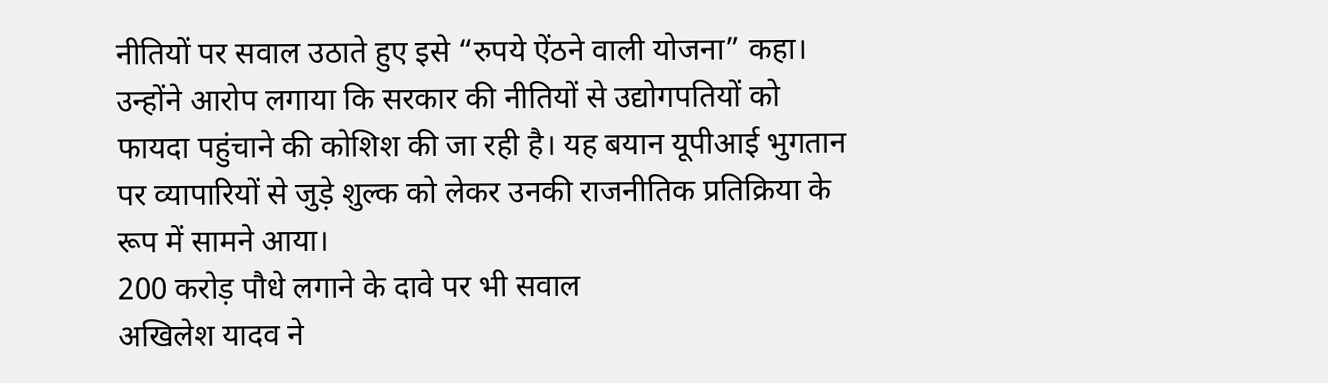नीतियों पर सवाल उठाते हुए इसे “रुपये ऐंठने वाली योजना” कहा।
उन्होंने आरोप लगाया कि सरकार की नीतियों से उद्योगपतियों को फायदा पहुंचाने की कोशिश की जा रही है। यह बयान यूपीआई भुगतान पर व्यापारियों से जुड़े शुल्क को लेकर उनकी राजनीतिक प्रतिक्रिया के रूप में सामने आया।
200 करोड़ पौधे लगाने के दावे पर भी सवाल
अखिलेश यादव ने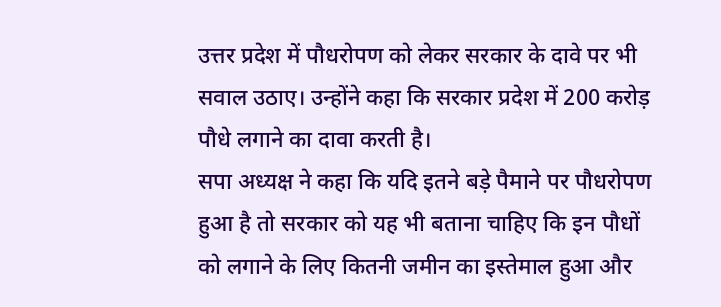उत्तर प्रदेश में पौधरोपण को लेकर सरकार के दावे पर भी सवाल उठाए। उन्होंने कहा कि सरकार प्रदेश में 200 करोड़ पौधे लगाने का दावा करती है।
सपा अध्यक्ष ने कहा कि यदि इतने बड़े पैमाने पर पौधरोपण हुआ है तो सरकार को यह भी बताना चाहिए कि इन पौधों को लगाने के लिए कितनी जमीन का इस्तेमाल हुआ और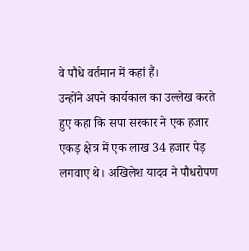वे पौधे वर्तमान में कहां हैं।
उन्होंने अपने कार्यकाल का उल्लेख करते हुए कहा कि सपा सरकार ने एक हजार एकड़ क्षेत्र में एक लाख 34 हजार पेड़ लगवाए थे। अखिलेश यादव ने पौधरोपण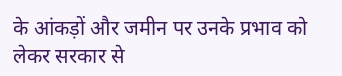के आंकड़ों और जमीन पर उनके प्रभाव को लेकर सरकार से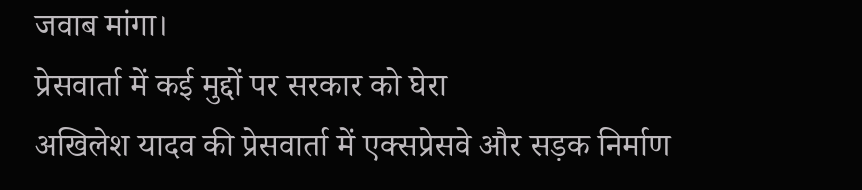जवाब मांगा।
प्रेसवार्ता में कई मुद्दों पर सरकार को घेरा
अखिलेश यादव की प्रेसवार्ता में एक्सप्रेसवे और सड़क निर्माण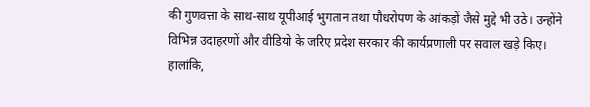की गुणवत्ता के साथ-साथ यूपीआई भुगतान तथा पौधरोपण के आंकड़ों जैसे मुद्दे भी उठे। उन्होंने विभिन्न उदाहरणों और वीडियो के जरिए प्रदेश सरकार की कार्यप्रणाली पर सवाल खड़े किए।
हालांकि,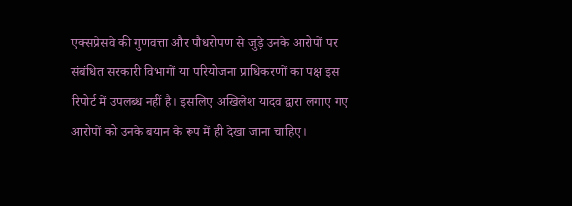एक्सप्रेसवे की गुणवत्ता और पौधरोपण से जुड़े उनके आरोपों पर संबंधित सरकारी विभागों या परियोजना प्राधिकरणों का पक्ष इस रिपोर्ट में उपलब्ध नहीं है। इसलिए अखिलेश यादव द्वारा लगाए गए आरोपों को उनके बयान के रूप में ही देखा जाना चाहिए।